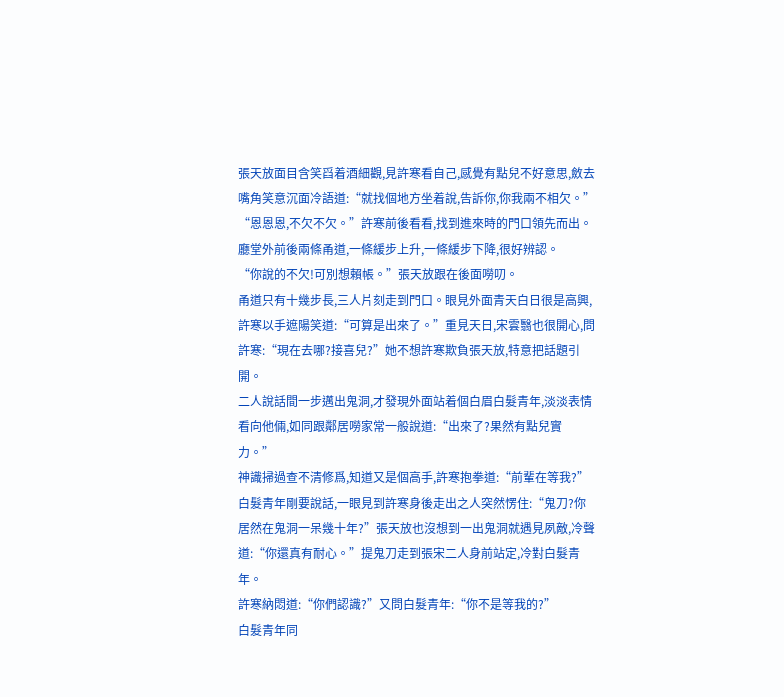張天放面目含笑舀着酒細觀,見許寒看自己,感覺有點兒不好意思,斂去嘴角笑意沉面冷語道:“就找個地方坐着說,告訴你,你我兩不相欠。”
“恩恩恩,不欠不欠。”許寒前後看看,找到進來時的門口領先而出。廳堂外前後兩條甬道,一條緩步上升,一條緩步下降,很好辨認。
“你說的不欠!可別想賴帳。”張天放跟在後面嘮叨。
甬道只有十幾步長,三人片刻走到門口。眼見外面青天白日很是高興,許寒以手遮陽笑道:“可算是出來了。”重見天日,宋雲翳也很開心,問許寒:“現在去哪?接喜兒?”她不想許寒欺負張天放,特意把話題引開。
二人說話間一步邁出鬼洞,才發現外面站着個白眉白髮青年,淡淡表情看向他倆,如同跟鄰居嘮家常一般說道:“出來了?果然有點兒實力。”
神識掃過查不清修爲,知道又是個高手,許寒抱拳道:“前輩在等我?”
白髮青年剛要說話,一眼見到許寒身後走出之人突然愣住:“鬼刀?你居然在鬼洞一呆幾十年?”張天放也沒想到一出鬼洞就遇見夙敵,冷聲道:“你還真有耐心。”提鬼刀走到張宋二人身前站定,冷對白髮青年。
許寒納悶道:“你們認識?”又問白髮青年:“你不是等我的?”
白髮青年同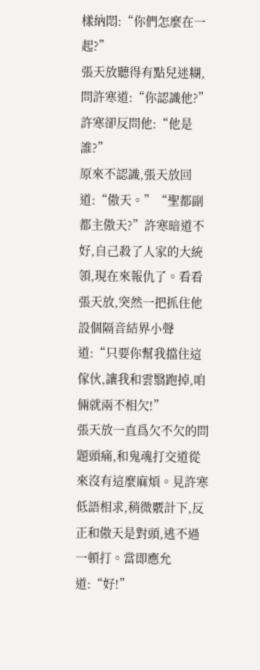樣納悶:“你們怎麼在一起?”
張天放聽得有點兒迷糊,問許寒道:“你認識他?”許寒卻反問他:“他是誰?”
原來不認識,張天放回道:“傲天。”“聖都副都主傲天?”許寒暗道不好,自己殺了人家的大統領,現在來報仇了。看看張天放,突然一把抓住他設個隔音結界小聲道:“只要你幫我擋住這傢伙,讓我和雲翳跑掉,咱倆就兩不相欠!”
張天放一直爲欠不欠的問題頭痛,和鬼魂打交道從來沒有這麼麻煩。見許寒低語相求,稍微覈計下,反正和傲天是對頭,逃不過一頓打。當即應允道:“好!”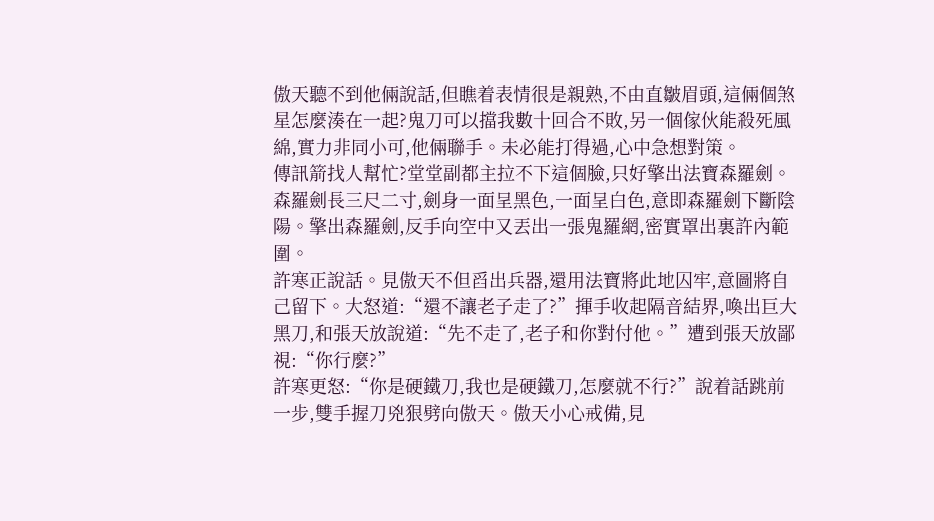傲天聽不到他倆說話,但瞧着表情很是親熟,不由直皺眉頭,這倆個煞星怎麼湊在一起?鬼刀可以擋我數十回合不敗,另一個傢伙能殺死風綿,實力非同小可,他倆聯手。未必能打得過,心中急想對策。
傳訊箭找人幫忙?堂堂副都主拉不下這個臉,只好擎出法寶森羅劍。森羅劍長三尺二寸,劍身一面呈黑色,一面呈白色,意即森羅劍下斷陰陽。擎出森羅劍,反手向空中又丟出一張鬼羅網,密實罩出裏許內範圍。
許寒正說話。見傲天不但舀出兵器,還用法寶將此地囚牢,意圖將自己留下。大怒道:“還不讓老子走了?”揮手收起隔音結界,喚出巨大黑刀,和張天放說道:“先不走了,老子和你對付他。”遭到張天放鄙視:“你行麼?”
許寒更怒:“你是硬鐵刀,我也是硬鐵刀,怎麼就不行?”說着話跳前一步,雙手握刀兇狠劈向傲天。傲天小心戒備,見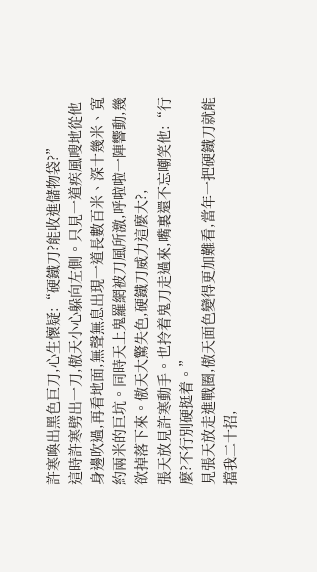許寒喚出黑色巨刀,心生懷疑:“硬鐵刀?能收進儲物袋?”
這時許寒劈出一刀,傲天小心躲向左側。只見一道疾風嗖地從他身邊吹過,再看地面,無聲無息出現一道長數百米、深十幾米、寬約兩米的巨坑。同時天上鬼羅網被刀風所激,呼啦啦一陣響動,幾欲掉落下來。傲天大驚失色,硬鐵刀威力這麼大?,
張天放見許寒動手。也拎着鬼刀走過來,嘴裏還不忘嘲笑他:“行麼?不行別硬挺着。”
見張天放走進戰圈,傲天面色變得更加難看,當年一把硬鐵刀就能擋我二十招,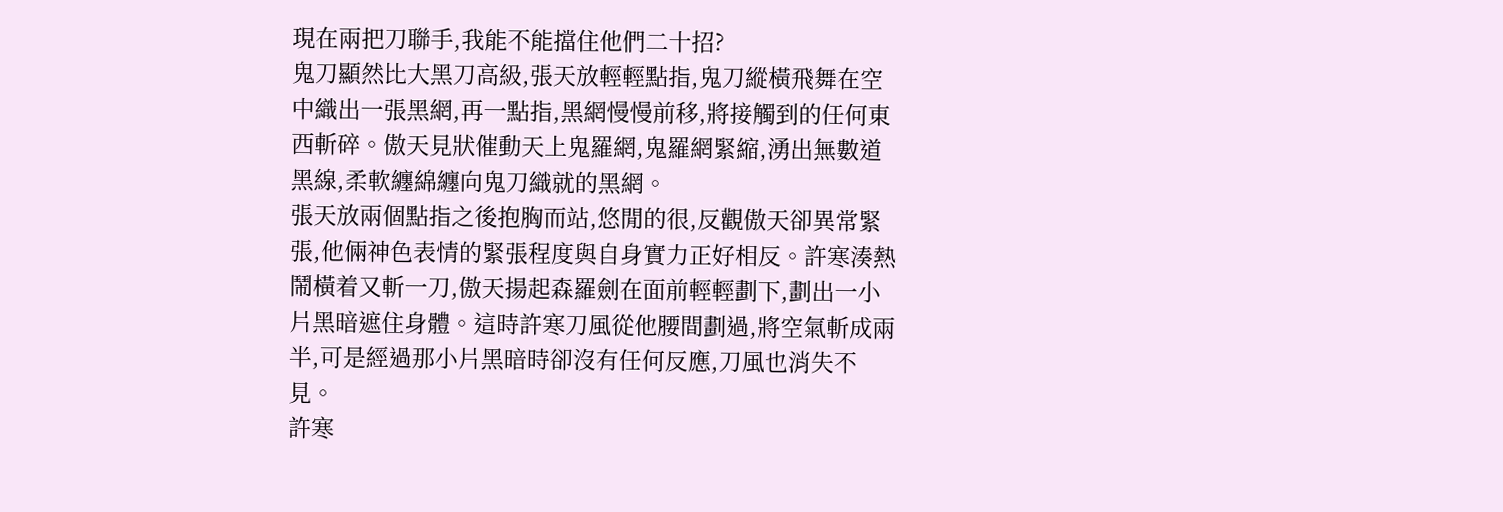現在兩把刀聯手,我能不能擋住他們二十招?
鬼刀顯然比大黑刀高級,張天放輕輕點指,鬼刀縱橫飛舞在空中織出一張黑網,再一點指,黑網慢慢前移,將接觸到的任何東西斬碎。傲天見狀催動天上鬼羅網,鬼羅網緊縮,湧出無數道黑線,柔軟纏綿纏向鬼刀織就的黑網。
張天放兩個點指之後抱胸而站,悠閒的很,反觀傲天卻異常緊張,他倆神色表情的緊張程度與自身實力正好相反。許寒湊熱鬧橫着又斬一刀,傲天揚起森羅劍在面前輕輕劃下,劃出一小片黑暗遮住身體。這時許寒刀風從他腰間劃過,將空氣斬成兩半,可是經過那小片黑暗時卻沒有任何反應,刀風也消失不見。
許寒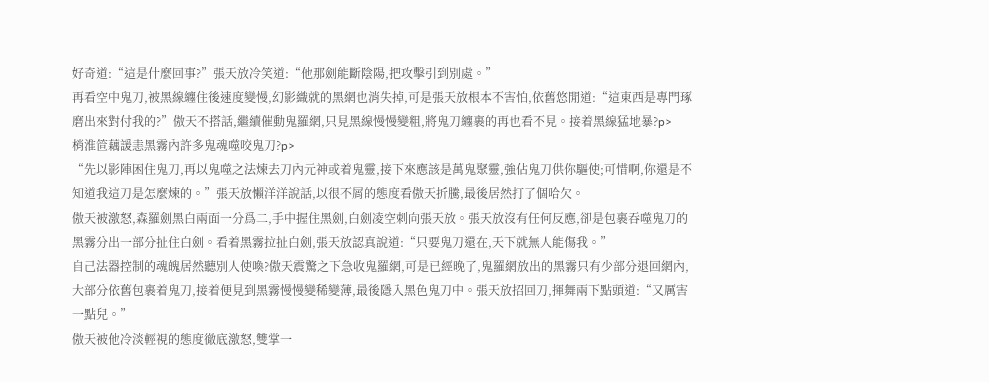好奇道:“這是什麼回事?”張天放冷笑道:“他那劍能斷陰陽,把攻擊引到別處。”
再看空中鬼刀,被黑線纏住後速度變慢,幻影織就的黑網也消失掉,可是張天放根本不害怕,依舊悠閒道:“這東西是專門琢磨出來對付我的?”傲天不搭話,繼續催動鬼羅網,只見黑線慢慢變粗,將鬼刀纏裹的再也看不見。接着黑線猛地暴?p>
梢淮笸藕諼恚黑霧內許多鬼魂噬咬鬼刀?p>
“先以影陣困住鬼刀,再以鬼噬之法煉去刀內元神或着鬼靈,接下來應該是萬鬼聚靈,強佔鬼刀供你驅使;可惜啊,你還是不知道我這刀是怎麼煉的。”張天放懶洋洋說話,以很不屑的態度看傲天折騰,最後居然打了個哈欠。
傲天被激怒,森羅劍黑白兩面一分爲二,手中握住黑劍,白劍凌空刺向張天放。張天放沒有任何反應,卻是包裹吞噬鬼刀的黑霧分出一部分扯住白劍。看着黑霧拉扯白劍,張天放認真說道:“只要鬼刀還在,天下就無人能傷我。”
自己法器控制的魂魄居然聽別人使喚?傲天震驚之下急收鬼羅網,可是已經晚了,鬼羅網放出的黑霧只有少部分退回網內,大部分依舊包裹着鬼刀,接着便見到黑霧慢慢變稀變薄,最後隱入黑色鬼刀中。張天放招回刀,揮舞兩下點頭道:“又厲害一點兒。”
傲天被他冷淡輕視的態度徹底激怒,雙掌一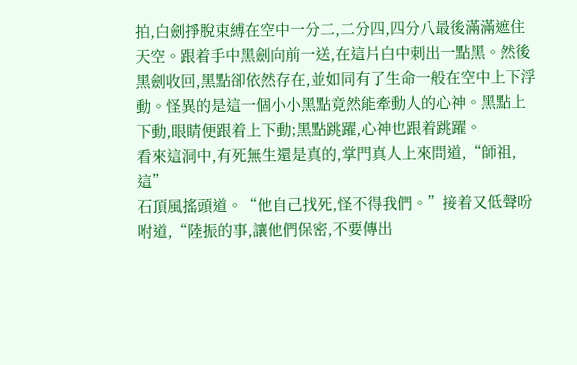拍,白劍掙脫束縛在空中一分二,二分四,四分八最後滿滿遮住天空。跟着手中黑劍向前一送,在這片白中刺出一點黑。然後黑劍收回,黑點卻依然存在,並如同有了生命一般在空中上下浮動。怪異的是這一個小小黑點竟然能牽動人的心神。黑點上下動,眼睛便跟着上下動;黑點跳躍,心神也跟着跳躍。
看來這洞中,有死無生還是真的,掌門真人上來問道,“師祖,這”
石頂風搖頭道。“他自己找死,怪不得我們。”接着又低聲吩咐道,“陸振的事,讓他們保密,不要傳出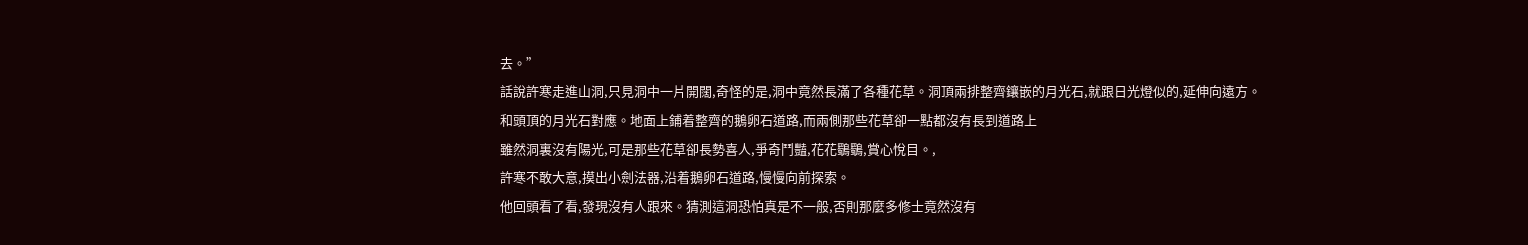去。”
話說許寒走進山洞,只見洞中一片開闊,奇怪的是,洞中竟然長滿了各種花草。洞頂兩排整齊鑲嵌的月光石,就跟日光燈似的,延伸向遠方。
和頭頂的月光石對應。地面上鋪着整齊的鵝卵石道路,而兩側那些花草卻一點都沒有長到道路上
雖然洞裏沒有陽光,可是那些花草卻長勢喜人,爭奇鬥豔,花花鸀鸀,賞心悅目。,
許寒不敢大意,摸出小劍法器,沿着鵝卵石道路,慢慢向前探索。
他回頭看了看,發現沒有人跟來。猜測這洞恐怕真是不一般,否則那麼多修士竟然沒有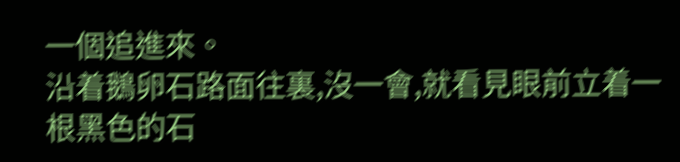一個追進來。
沿着鵝卵石路面往裏,沒一會,就看見眼前立着一根黑色的石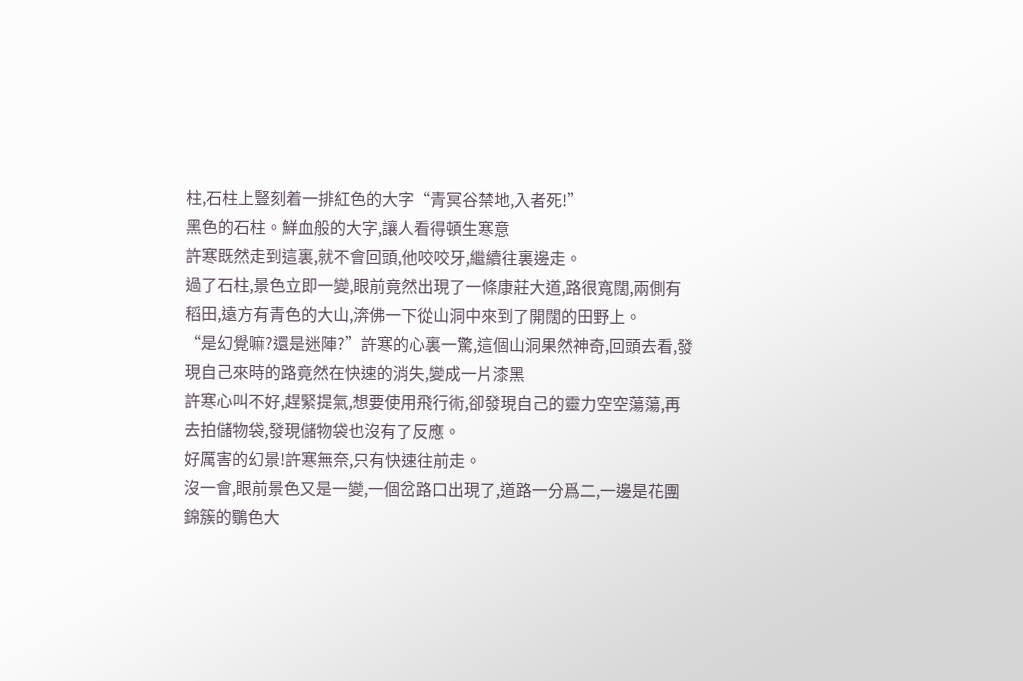柱,石柱上豎刻着一排紅色的大字“青冥谷禁地,入者死!”
黑色的石柱。鮮血般的大字,讓人看得頓生寒意
許寒既然走到這裏,就不會回頭,他咬咬牙,繼續往裏邊走。
過了石柱,景色立即一變,眼前竟然出現了一條康莊大道,路很寬闊,兩側有稻田,遠方有青色的大山,渀佛一下從山洞中來到了開闊的田野上。
“是幻覺嘛?還是迷陣?”許寒的心裏一驚,這個山洞果然神奇,回頭去看,發現自己來時的路竟然在快速的消失,變成一片漆黑
許寒心叫不好,趕緊提氣,想要使用飛行術,卻發現自己的靈力空空蕩蕩,再去拍儲物袋,發現儲物袋也沒有了反應。
好厲害的幻景!許寒無奈,只有快速往前走。
沒一會,眼前景色又是一變,一個岔路口出現了,道路一分爲二,一邊是花團錦簇的鸀色大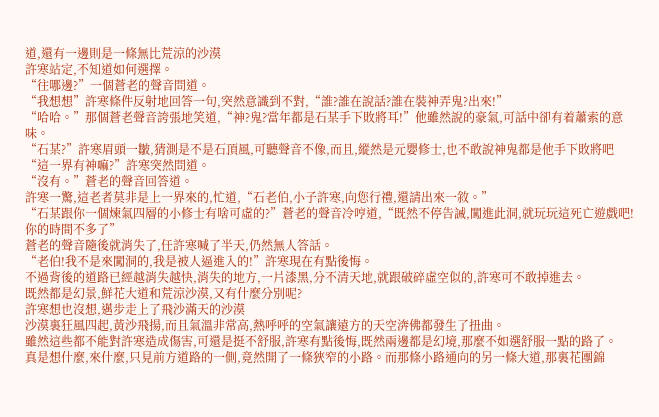道,還有一邊則是一條無比荒涼的沙漠
許寒站定,不知道如何選擇。
“往哪邊?”一個蒼老的聲音問道。
“我想想”許寒條件反射地回答一句,突然意識到不對,“誰?誰在說話?誰在裝神弄鬼?出來!”
“哈哈。”那個蒼老聲音誇張地笑道,“神?鬼?當年都是石某手下敗將耳!”他雖然說的豪氣,可話中卻有着蕭索的意味。
“石某?”許寒眉頭一皺,猜測是不是石頂風,可聽聲音不像,而且,縱然是元嬰修士,也不敢說神鬼都是他手下敗將吧
“這一界有神嘛?”許寒突然問道。
“沒有。”蒼老的聲音回答道。
許寒一驚,這老者莫非是上一界來的,忙道,“石老伯,小子許寒,向您行禮,還請出來一敘。”
“石某跟你一個煉氣四層的小修士有啥可虛的?”蒼老的聲音冷哼道,“既然不停告誡,闖進此洞,就玩玩這死亡遊戲吧!你的時間不多了”
蒼老的聲音隨後就消失了,任許寒喊了半天,仍然無人答話。
“老伯!我不是來闖洞的,我是被人逼進入的!”許寒現在有點後悔。
不過背後的道路已經越消失越快,消失的地方,一片漆黑,分不清天地,就跟破碎虛空似的,許寒可不敢掉進去。
既然都是幻景,鮮花大道和荒涼沙漠,又有什麼分別呢?
許寒想也沒想,邁步走上了飛沙滿天的沙漠
沙漠裏狂風四起,黃沙飛揚,而且氣溫非常高,熱呼呼的空氣讓遠方的天空渀佛都發生了扭曲。
雖然這些都不能對許寒造成傷害,可還是挺不舒服,許寒有點後悔,既然兩邊都是幻境,那麼不如選舒服一點的路了。
真是想什麼,來什麼,只見前方道路的一側,竟然開了一條狹窄的小路。而那條小路通向的另一條大道,那裏花團錦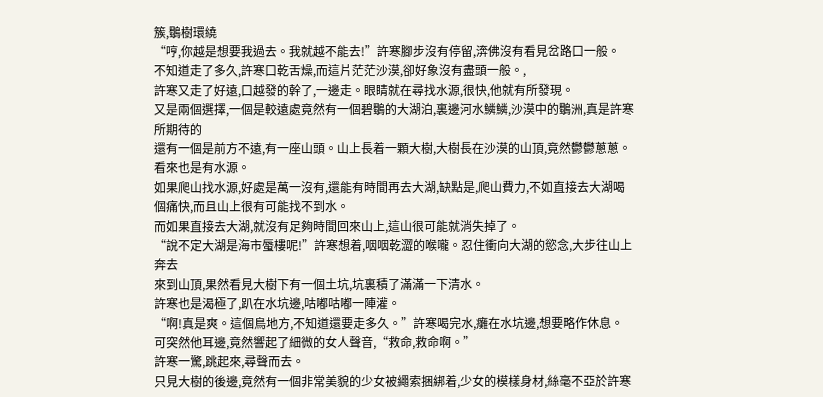簇,鸀樹環繞
“哼,你越是想要我過去。我就越不能去!”許寒腳步沒有停留,渀佛沒有看見岔路口一般。
不知道走了多久,許寒口乾舌燥,而這片茫茫沙漠,卻好象沒有盡頭一般。,
許寒又走了好遠,口越發的幹了,一邊走。眼睛就在尋找水源,很快,他就有所發現。
又是兩個選擇,一個是較遠處竟然有一個碧鸀的大湖泊,裏邊河水鱗鱗,沙漠中的鸀洲,真是許寒所期待的
還有一個是前方不遠,有一座山頭。山上長着一顆大樹,大樹長在沙漠的山頂,竟然鬱鬱蔥蔥。看來也是有水源。
如果爬山找水源,好處是萬一沒有,還能有時間再去大湖,缺點是,爬山費力,不如直接去大湖喝個痛快,而且山上很有可能找不到水。
而如果直接去大湖,就沒有足夠時間回來山上,這山很可能就消失掉了。
“說不定大湖是海市蜃樓呢!”許寒想着,咽咽乾澀的喉嚨。忍住衝向大湖的慾念,大步往山上奔去
來到山頂,果然看見大樹下有一個土坑,坑裏積了滿滿一下清水。
許寒也是渴極了,趴在水坑邊,咕嘟咕嘟一陣灌。
“啊!真是爽。這個鳥地方,不知道還要走多久。”許寒喝完水,癱在水坑邊,想要略作休息。
可突然他耳邊,竟然響起了細微的女人聲音,“救命,救命啊。”
許寒一驚,跳起來,尋聲而去。
只見大樹的後邊,竟然有一個非常美貌的少女被繩索捆綁着,少女的模樣身材,絲毫不亞於許寒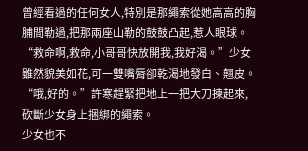曾經看過的任何女人,特別是那繩索從她高高的胸脯間勒過,把那兩座山勒的鼓鼓凸起,惹人眼球。
“救命啊,救命,小哥哥快放開我,我好渴。”少女雖然貌美如花,可一雙嘴脣卻乾渴地發白、翹皮。
“哦,好的。”許寒趕緊把地上一把大刀揀起來,砍斷少女身上捆綁的繩索。
少女也不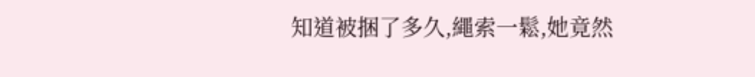知道被捆了多久,繩索一鬆,她竟然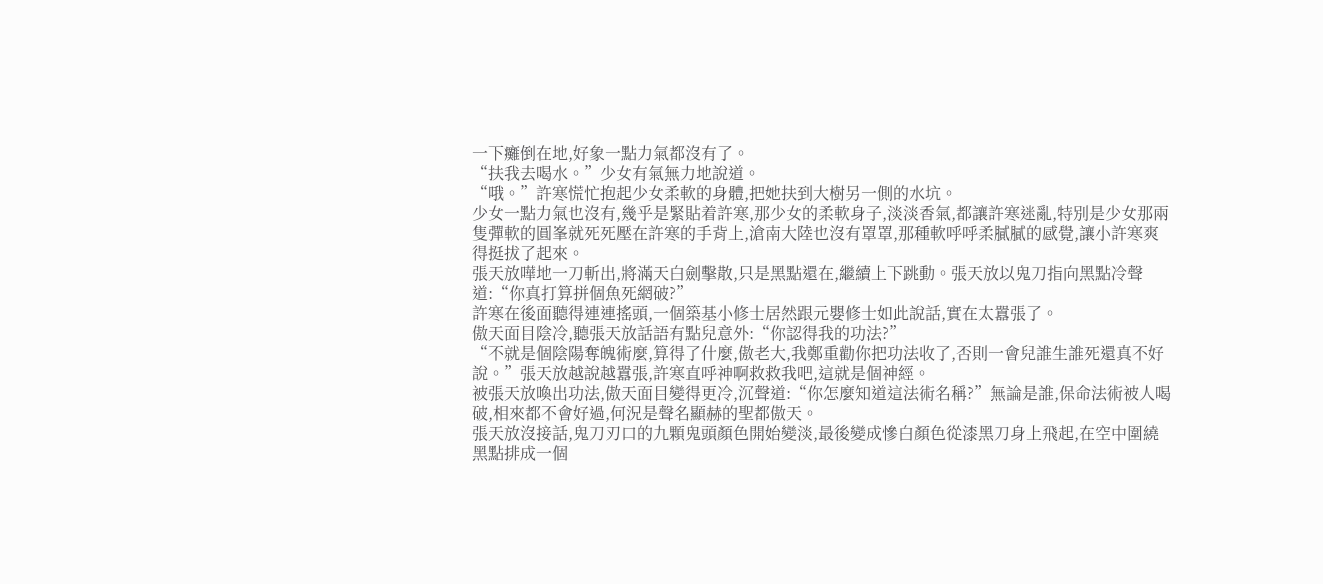一下癱倒在地,好象一點力氣都沒有了。
“扶我去喝水。”少女有氣無力地說道。
“哦。”許寒慌忙抱起少女柔軟的身體,把她扶到大樹另一側的水坑。
少女一點力氣也沒有,幾乎是緊貼着許寒,那少女的柔軟身子,淡淡香氣,都讓許寒迷亂,特別是少女那兩隻彈軟的圓峯就死死壓在許寒的手背上,滄南大陸也沒有罩罩,那種軟呼呼柔膩膩的感覺,讓小許寒爽得挺拔了起來。
張天放嘩地一刀斬出,將滿天白劍擊散,只是黑點還在,繼續上下跳動。張天放以鬼刀指向黑點冷聲道:“你真打算拼個魚死網破?”
許寒在後面聽得連連搖頭,一個築基小修士居然跟元嬰修士如此說話,實在太囂張了。
傲天面目陰冷,聽張天放話語有點兒意外:“你認得我的功法?”
“不就是個陰陽奪魄術麼,算得了什麼,傲老大,我鄭重勸你把功法收了,否則一會兒誰生誰死還真不好說。”張天放越說越囂張,許寒直呼神啊救救我吧,這就是個神經。
被張天放喚出功法,傲天面目變得更冷,沉聲道:“你怎麼知道這法術名稱?”無論是誰,保命法術被人喝破,相來都不會好過,何況是聲名顯赫的聖都傲天。
張天放沒接話,鬼刀刃口的九顆鬼頭顏色開始變淡,最後變成慘白顏色從漆黑刀身上飛起,在空中圍繞黑點排成一個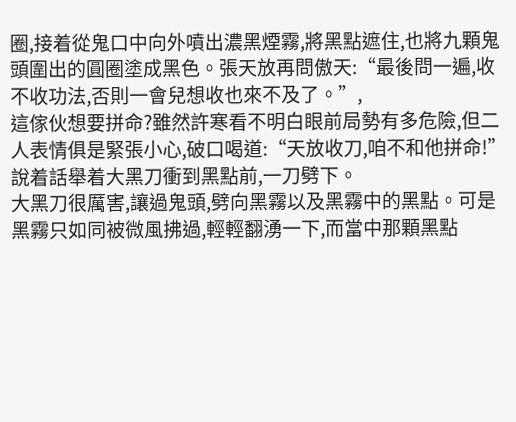圈,接着從鬼口中向外噴出濃黑煙霧,將黑點遮住,也將九顆鬼頭圍出的圓圈塗成黑色。張天放再問傲天:“最後問一遍,收不收功法,否則一會兒想收也來不及了。”,
這傢伙想要拼命?雖然許寒看不明白眼前局勢有多危險,但二人表情俱是緊張小心,破口喝道:“天放收刀,咱不和他拼命!”說着話舉着大黑刀衝到黑點前,一刀劈下。
大黑刀很厲害,讓過鬼頭,劈向黑霧以及黑霧中的黑點。可是黑霧只如同被微風拂過,輕輕翻湧一下,而當中那顆黑點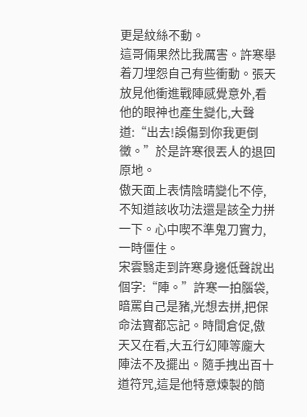更是紋絲不動。
這哥倆果然比我厲害。許寒舉着刀埋怨自己有些衝動。張天放見他衝進戰陣感覺意外,看他的眼神也產生變化,大聲道:“出去!誤傷到你我更倒黴。”於是許寒很丟人的退回原地。
傲天面上表情陰晴變化不停,不知道該收功法還是該全力拼一下。心中喫不準鬼刀實力,一時僵住。
宋雲翳走到許寒身邊低聲說出個字:“陣。”許寒一拍腦袋,暗罵自己是豬,光想去拼,把保命法寶都忘記。時間倉促,傲天又在看,大五行幻陣等龐大陣法不及擺出。隨手拽出百十道符咒,這是他特意煉製的簡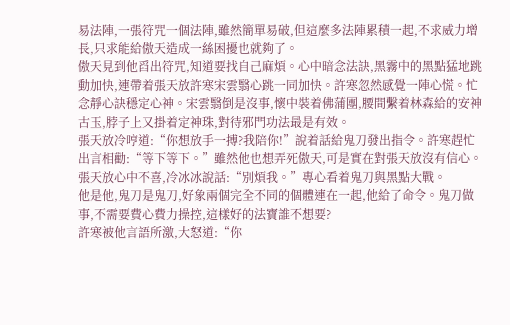易法陣,一張符咒一個法陣,雖然簡單易破,但這麼多法陣累積一起,不求威力增長,只求能給傲天造成一絲困擾也就夠了。
傲天見到他舀出符咒,知道要找自己麻煩。心中暗念法訣,黑霧中的黑點猛地跳動加快,連帶着張天放許寒宋雲翳心跳一同加快。許寒忽然感覺一陣心慌。忙念靜心訣穩定心神。宋雲翳倒是沒事,懷中裝着佛蒲團,腰間繫着林森給的安神古玉,脖子上又掛着定神珠,對待邪門功法最是有效。
張天放冷哼道:“你想放手一搏?我陪你!”說着話給鬼刀發出指令。許寒趕忙出言相勸:“等下等下。”雖然他也想弄死傲天,可是實在對張天放沒有信心。
張天放心中不喜,冷冰冰說話:“別煩我。”專心看着鬼刀與黑點大戰。
他是他,鬼刀是鬼刀,好象兩個完全不同的個體連在一起,他給了命令。鬼刀做事,不需要費心費力操控,這樣好的法寶誰不想要?
許寒被他言語所激,大怒道:“你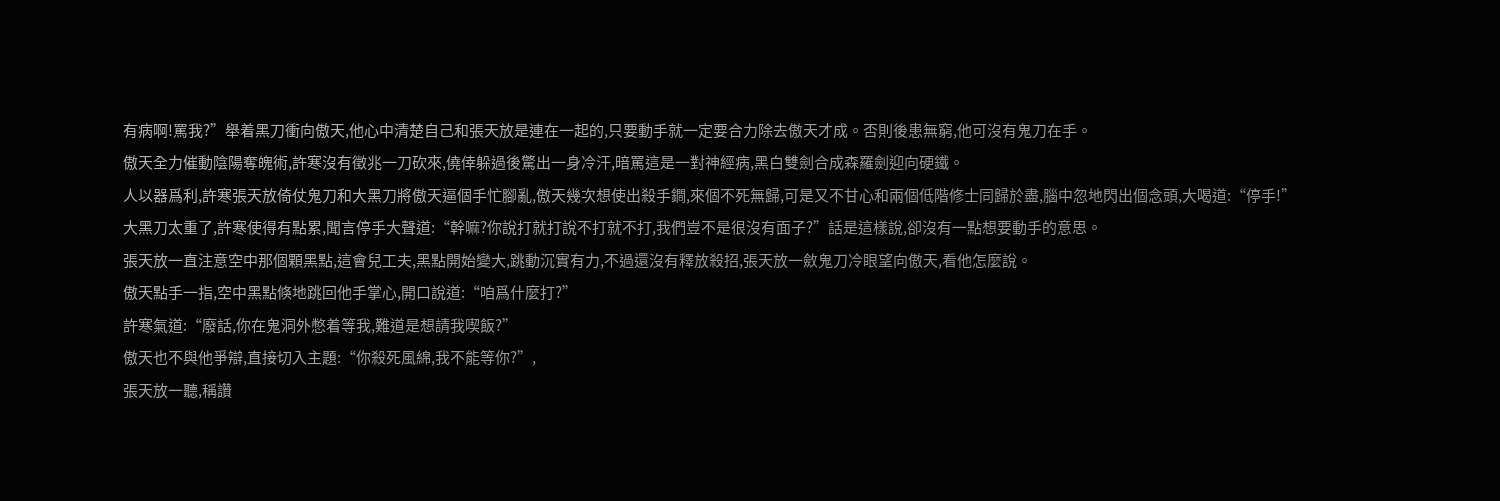有病啊!罵我?”舉着黑刀衝向傲天,他心中清楚自己和張天放是連在一起的,只要動手就一定要合力除去傲天才成。否則後患無窮,他可沒有鬼刀在手。
傲天全力催動陰陽奪魄術,許寒沒有徵兆一刀砍來,僥倖躲過後驚出一身冷汗,暗罵這是一對神經病,黑白雙劍合成森羅劍迎向硬鐵。
人以器爲利,許寒張天放倚仗鬼刀和大黑刀將傲天逼個手忙腳亂,傲天幾次想使出殺手鐧,來個不死無歸,可是又不甘心和兩個低階修士同歸於盡,腦中忽地閃出個念頭,大喝道:“停手!”
大黑刀太重了,許寒使得有點累,聞言停手大聲道:“幹嘛?你說打就打說不打就不打,我們豈不是很沒有面子?”話是這樣說,卻沒有一點想要動手的意思。
張天放一直注意空中那個顆黑點,這會兒工夫,黑點開始變大,跳動沉實有力,不過還沒有釋放殺招,張天放一斂鬼刀冷眼望向傲天,看他怎麼說。
傲天點手一指,空中黑點倏地跳回他手掌心,開口說道:“咱爲什麼打?”
許寒氣道:“廢話,你在鬼洞外憋着等我,難道是想請我喫飯?”
傲天也不與他爭辯,直接切入主題:“你殺死風綿,我不能等你?”,
張天放一聽,稱讚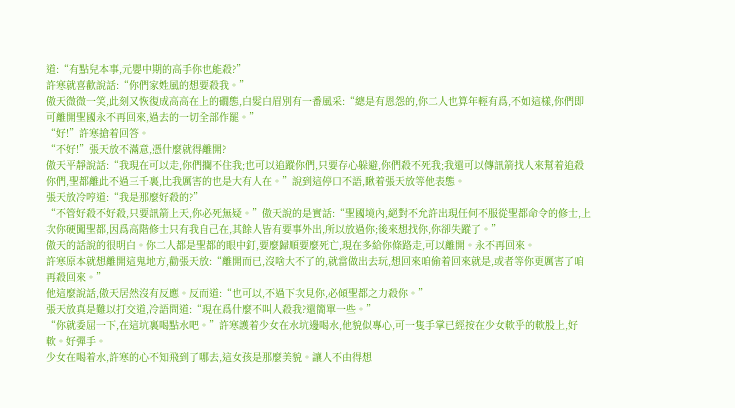道:“有點兒本事,元嬰中期的高手你也能殺?”
許寒就喜歡說話:“你們家姓風的想要殺我。”
傲天微微一笑,此刻又恢復成高高在上的礀態,白髮白眉別有一番風采:“總是有恩怨的,你二人也算年輕有爲,不如這樣,你們即可離開聖國永不再回來,過去的一切全部作罷。”
“好!”許寒搶着回答。
“不好!”張天放不滿意,憑什麼就得離開?
傲天平靜說話:“我現在可以走,你們攔不住我;也可以追蹤你們,只要存心躲避,你們殺不死我;我還可以傳訊箭找人來幫着追殺你們,聖都離此不過三千裏,比我厲害的也是大有人在。”說到這停口不語,瞅着張天放等他表態。
張天放冷哼道:“我是那麼好殺的?”
“不管好殺不好殺,只要訊箭上天,你必死無疑。”傲天說的是實話:“聖國境內,絕對不允許出現任何不服從聖都命令的修士,上次你硬闖聖都,因爲高階修士只有我自己在,其餘人皆有要事外出,所以放過你;後來想找你,你卻失蹤了。”
傲天的話說的很明白。你二人都是聖都的眼中釘,要麼歸順要麼死亡,現在多給你條路走,可以離開。永不再回來。
許寒原本就想離開這鬼地方,勸張天放:“離開而已,沒啥大不了的,就當做出去玩,想回來咱偷着回來就是,或者等你更厲害了咱再殺回來。”
他這麼說話,傲天居然沒有反應。反而道:“也可以,不過下次見你,必傾聖都之力殺你。”
張天放真是難以打交道,冷語問道:“現在爲什麼不叫人殺我?還簡單一些。”
“你就委屈一下,在這坑裏喝點水吧。”許寒護着少女在水坑邊喝水,他貌似專心,可一隻手掌已經按在少女軟乎的軟股上,好軟。好彈手。
少女在喝着水,許寒的心不知飛到了哪去,這女孩是那麼美貌。讓人不由得想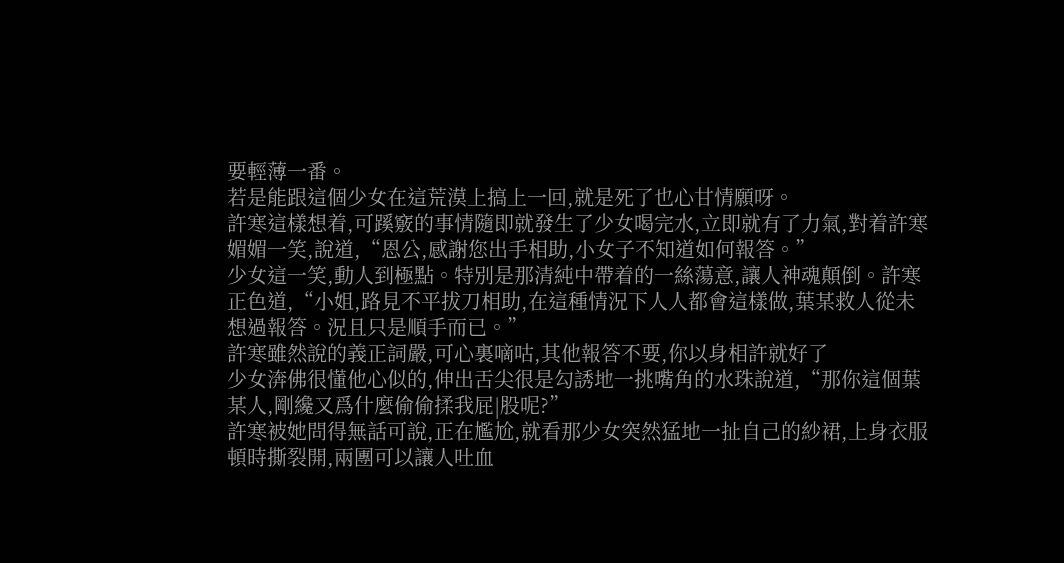要輕薄一番。
若是能跟這個少女在這荒漠上搞上一回,就是死了也心甘情願呀。
許寒這樣想着,可蹊竅的事情隨即就發生了少女喝完水,立即就有了力氣,對着許寒媚媚一笑,說道,“恩公,感謝您出手相助,小女子不知道如何報答。”
少女這一笑,動人到極點。特別是那清純中帶着的一絲蕩意,讓人神魂顛倒。許寒正色道,“小姐,路見不平拔刀相助,在這種情況下人人都會這樣做,葉某救人從未想過報答。況且只是順手而已。”
許寒雖然說的義正詞嚴,可心裏嘀咕,其他報答不要,你以身相許就好了
少女渀佛很懂他心似的,伸出舌尖很是勾誘地一挑嘴角的水珠說道,“那你這個葉某人,剛纔又爲什麼偷偷揉我屁|股呢?”
許寒被她問得無話可說,正在尷尬,就看那少女突然猛地一扯自己的紗裙,上身衣服頓時撕裂開,兩團可以讓人吐血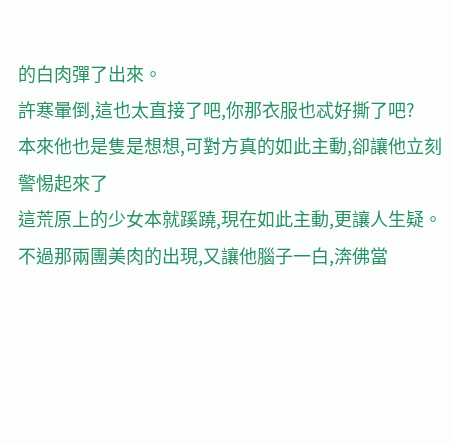的白肉彈了出來。
許寒暈倒,這也太直接了吧,你那衣服也忒好撕了吧?
本來他也是隻是想想,可對方真的如此主動,卻讓他立刻警惕起來了
這荒原上的少女本就蹊蹺,現在如此主動,更讓人生疑。
不過那兩團美肉的出現,又讓他腦子一白,渀佛當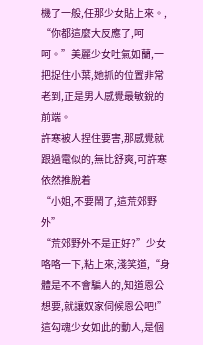機了一般,任那少女貼上來。,
“你都這麼大反應了,呵呵。”美麗少女吐氣如蘭,一把捉住小葉,她抓的位置非常老到,正是男人感覺最敏銳的前端。
許寒被人捏住要害,那感覺就跟過電似的,無比舒爽,可許寒依然推脫着
“小姐,不要鬧了,這荒郊野外”
“荒郊野外不是正好?”少女咯咯一下,粘上來,淺笑道,“身體是不不會騙人的,知道恩公想要,就讓奴家伺候恩公吧!”
這勾魂少女如此的動人,是個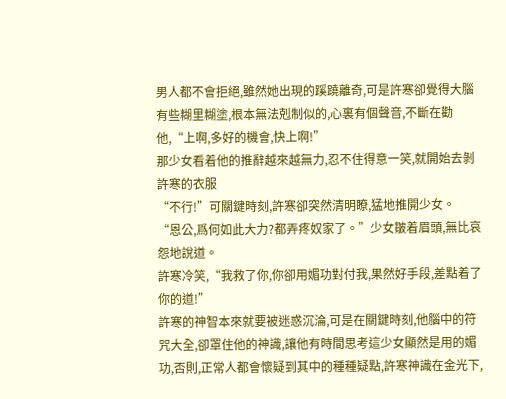男人都不會拒絕,雖然她出現的蹊蹺離奇,可是許寒卻覺得大腦有些糊里糊塗,根本無法剋制似的,心裏有個聲音,不斷在勸他,“上啊,多好的機會,快上啊!”
那少女看着他的推辭越來越無力,忍不住得意一笑,就開始去剝許寒的衣服
“不行!”可關鍵時刻,許寒卻突然清明瞭,猛地推開少女。
“恩公,爲何如此大力?都弄疼奴家了。”少女皺着眉頭,無比哀怨地說道。
許寒冷笑,“我救了你,你卻用媚功對付我,果然好手段,差點着了你的道!”
許寒的神智本來就要被迷惑沉淪,可是在關鍵時刻,他腦中的符咒大全,卻罩住他的神識,讓他有時間思考這少女顯然是用的媚功,否則,正常人都會懷疑到其中的種種疑點,許寒神識在金光下,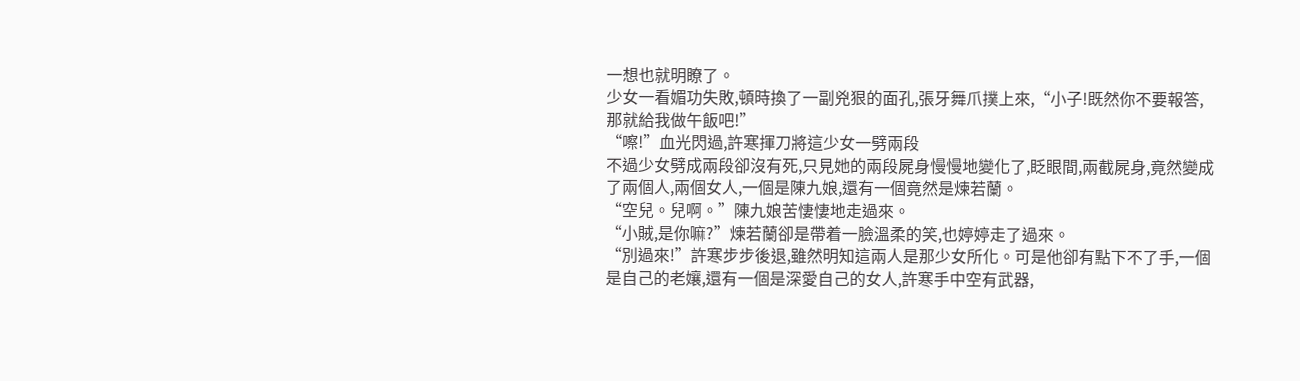一想也就明瞭了。
少女一看媚功失敗,頓時換了一副兇狠的面孔,張牙舞爪撲上來,“小子!既然你不要報答,那就給我做午飯吧!”
“嚓!”血光閃過,許寒揮刀將這少女一劈兩段
不過少女劈成兩段卻沒有死,只見她的兩段屍身慢慢地變化了,眨眼間,兩截屍身,竟然變成了兩個人,兩個女人,一個是陳九娘,還有一個竟然是煉若蘭。
“空兒。兒啊。”陳九娘苦悽悽地走過來。
“小賊,是你嘛?”煉若蘭卻是帶着一臉溫柔的笑,也婷婷走了過來。
“別過來!”許寒步步後退,雖然明知這兩人是那少女所化。可是他卻有點下不了手,一個是自己的老孃,還有一個是深愛自己的女人,許寒手中空有武器,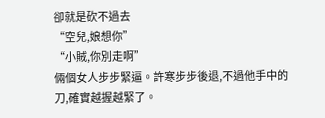卻就是砍不過去
“空兒,娘想你”
“小賊,你別走啊”
倆個女人步步緊逼。許寒步步後退,不過他手中的刀,確實越握越緊了。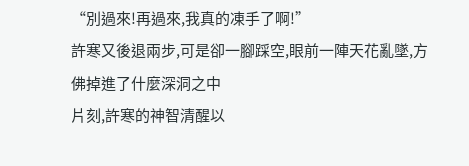“別過來!再過來,我真的凍手了啊!”
許寒又後退兩步,可是卻一腳踩空,眼前一陣天花亂墜,方佛掉進了什麼深洞之中
片刻,許寒的神智清醒以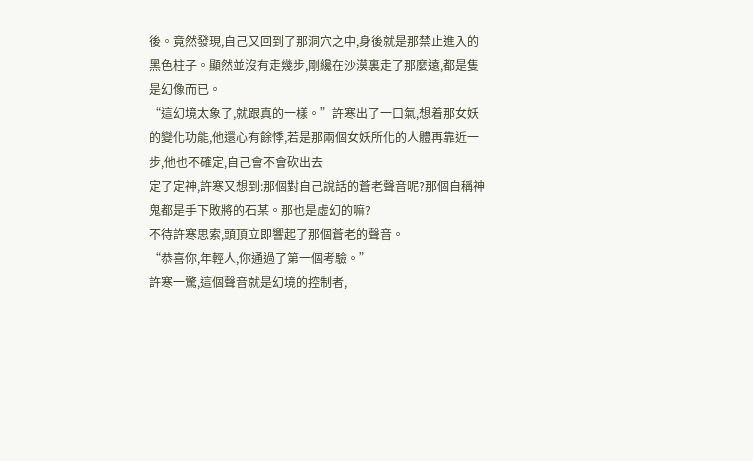後。竟然發現,自己又回到了那洞穴之中,身後就是那禁止進入的黑色柱子。顯然並沒有走幾步,剛纔在沙漠裏走了那麼遠,都是隻是幻像而已。
“這幻境太象了,就跟真的一樣。”許寒出了一口氣,想着那女妖的變化功能,他還心有餘悸,若是那兩個女妖所化的人體再靠近一步,他也不確定,自己會不會砍出去
定了定神,許寒又想到:那個對自己說話的蒼老聲音呢?那個自稱神鬼都是手下敗將的石某。那也是虛幻的嘛?
不待許寒思索,頭頂立即響起了那個蒼老的聲音。
“恭喜你,年輕人,你通過了第一個考驗。”
許寒一驚,這個聲音就是幻境的控制者,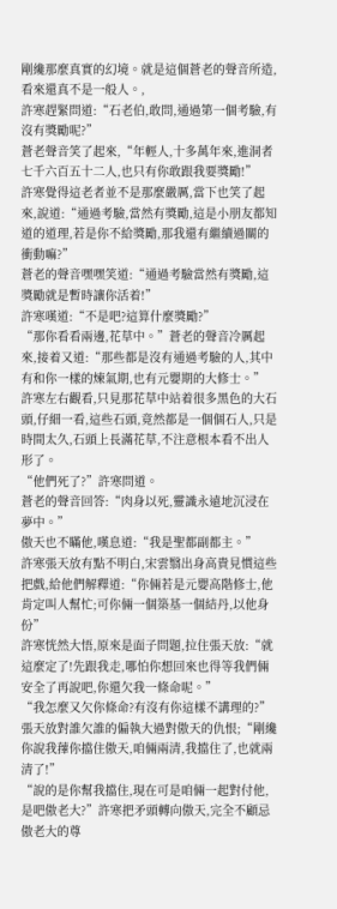剛纔那麼真實的幻境。就是這個蒼老的聲音所造,看來還真不是一般人。,
許寒趕緊問道:“石老伯,敢問,通過第一個考驗,有沒有獎勵呢?”
蒼老聲音笑了起來,“年輕人,十多萬年來,進洞者七千六百五十二人,也只有你敢跟我要獎勵!”
許寒覺得這老者並不是那麼嚴厲,當下也笑了起來,說道:“通過考驗,當然有獎勵,這是小朋友都知道的道理,若是你不給獎勵,那我還有繼續過關的衝動嘛?”
蒼老的聲音嘿嘿笑道:“通過考驗當然有獎勵,這獎勵就是暫時讓你活着!”
許寒嘆道:“不是吧?這算什麼獎勵?”
“那你看看兩邊,花草中。”蒼老的聲音冷厲起來,接着又道:“那些都是沒有通過考驗的人,其中有和你一樣的煉氣期,也有元嬰期的大修士。”
許寒左右觀看,只見那花草中站着很多黑色的大石頭,仔細一看,這些石頭,竟然都是一個個石人,只是時間太久,石頭上長滿花草,不注意根本看不出人形了。
“他們死了?”許寒問道。
蒼老的聲音回答:“肉身以死,靈識永遠地沉浸在夢中。”
傲天也不瞞他,嘆息道:“我是聖都副都主。”
許寒張天放有點不明白,宋雲翳出身高貴見慣這些把戲,給他們解釋道:“你倆若是元嬰高階修士,他肯定叫人幫忙;可你倆一個築基一個結丹,以他身份”
許寒恍然大悟,原來是面子問題,拉住張天放:“就這麼定了!先跟我走,哪怕你想回來也得等我們倆安全了再說吧,你還欠我一條命呢。”
“我怎麼又欠你條命?有沒有你這樣不講理的?”張天放對誰欠誰的偏執大過對傲天的仇恨;“剛纔你說我蘀你擋住傲天,咱倆兩清,我擋住了,也就兩清了!”
“說的是你幫我擋住,現在可是咱倆一起對付他,是吧傲老大?”許寒把矛頭轉向傲天,完全不顧忌傲老大的尊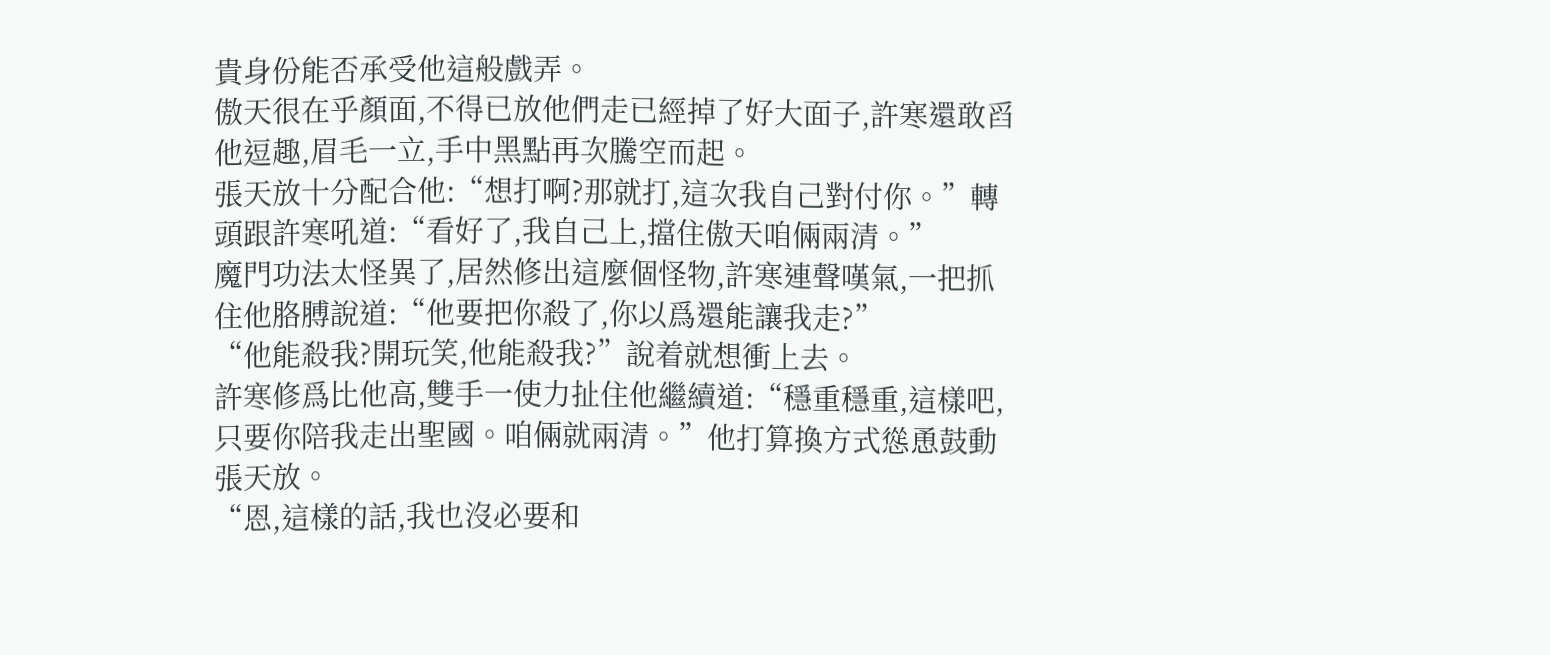貴身份能否承受他這般戲弄。
傲天很在乎顏面,不得已放他們走已經掉了好大面子,許寒還敢舀他逗趣,眉毛一立,手中黑點再次騰空而起。
張天放十分配合他:“想打啊?那就打,這次我自己對付你。”轉頭跟許寒吼道:“看好了,我自己上,擋住傲天咱倆兩清。”
魔門功法太怪異了,居然修出這麼個怪物,許寒連聲嘆氣,一把抓住他胳膊說道:“他要把你殺了,你以爲還能讓我走?”
“他能殺我?開玩笑,他能殺我?”說着就想衝上去。
許寒修爲比他高,雙手一使力扯住他繼續道:“穩重穩重,這樣吧,只要你陪我走出聖國。咱倆就兩清。”他打算換方式慫恿鼓動張天放。
“恩,這樣的話,我也沒必要和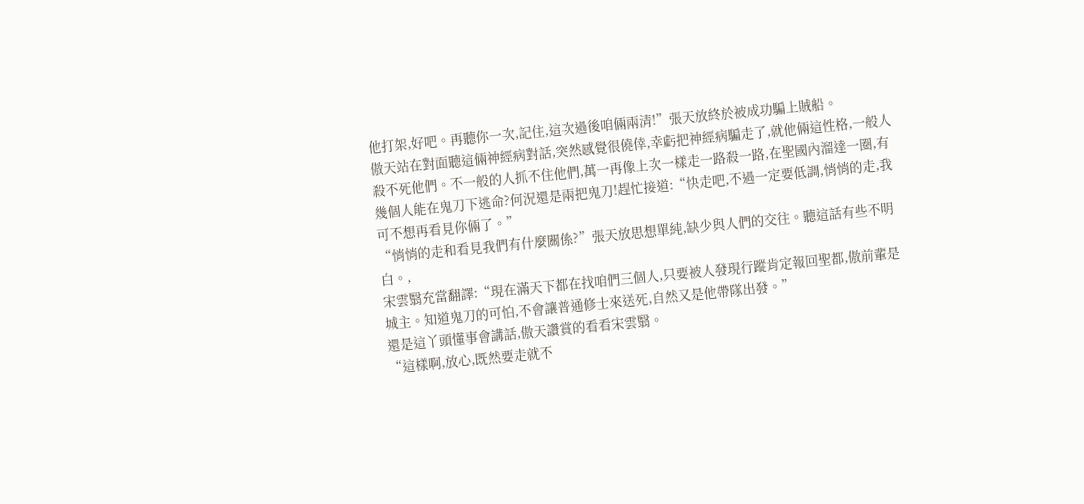他打架,好吧。再聽你一次,記住,這次過後咱倆兩清!”張天放終於被成功騙上賊船。
傲天站在對面聽這倆神經病對話,突然感覺很僥倖,幸虧把神經病騙走了,就他倆這性格,一般人殺不死他們。不一般的人抓不住他們,萬一再像上次一樣走一路殺一路,在聖國內溜達一圈,有幾個人能在鬼刀下逃命?何況還是兩把鬼刀!趕忙接道:“快走吧,不過一定要低調,悄悄的走,我可不想再看見你倆了。”
“悄悄的走和看見我們有什麼關係?”張天放思想單純,缺少與人們的交往。聽這話有些不明白。,
宋雲翳充當翻譯:“現在滿天下都在找咱們三個人,只要被人發現行蹤肯定報回聖都,傲前輩是城主。知道鬼刀的可怕,不會讓普通修士來送死,自然又是他帶隊出發。”
還是這丫頭懂事會講話,傲天讚賞的看看宋雲翳。
“這樣啊,放心,既然要走就不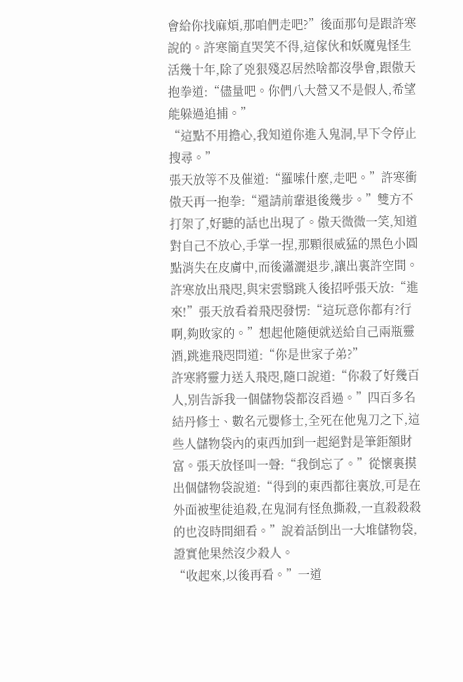會給你找麻煩,那咱們走吧?”後面那句是跟許寒說的。許寒簡直哭笑不得,這傢伙和妖魔鬼怪生活幾十年,除了兇狠殘忍居然啥都沒學會,跟傲天抱拳道:“儘量吧。你們八大營又不是假人,希望能躲過追捕。”
“這點不用擔心,我知道你進入鬼洞,早下令停止搜尋。”
張天放等不及催道:“羅嗦什麼,走吧。”許寒衝傲天再一抱拳:“還請前輩退後幾步。”雙方不打架了,好聽的話也出現了。傲天微微一笑,知道對自己不放心,手掌一捏,那顆很威猛的黑色小圓點消失在皮膚中,而後瀟灑退步,讓出裏許空間。
許寒放出飛咫,與宋雲翳跳入後招呼張天放:“進來!”張天放看着飛咫發愣:“這玩意你都有?行啊,夠敗家的。”想起他隨便就送給自己兩瓶靈酒,跳進飛咫問道:“你是世家子弟?”
許寒將靈力送入飛咫,隨口說道:“你殺了好幾百人,別告訴我一個儲物袋都沒舀過。”四百多名結丹修士、數名元嬰修士,全死在他鬼刀之下,這些人儲物袋內的東西加到一起絕對是筆鉅額財富。張天放怪叫一聲:“我倒忘了。”從懷裏摸出個儲物袋說道:“得到的東西都往裏放,可是在外面被聖徒追殺,在鬼洞有怪魚撕殺,一直殺殺殺的也沒時間細看。”說着話倒出一大堆儲物袋,證實他果然沒少殺人。
“收起來,以後再看。”一道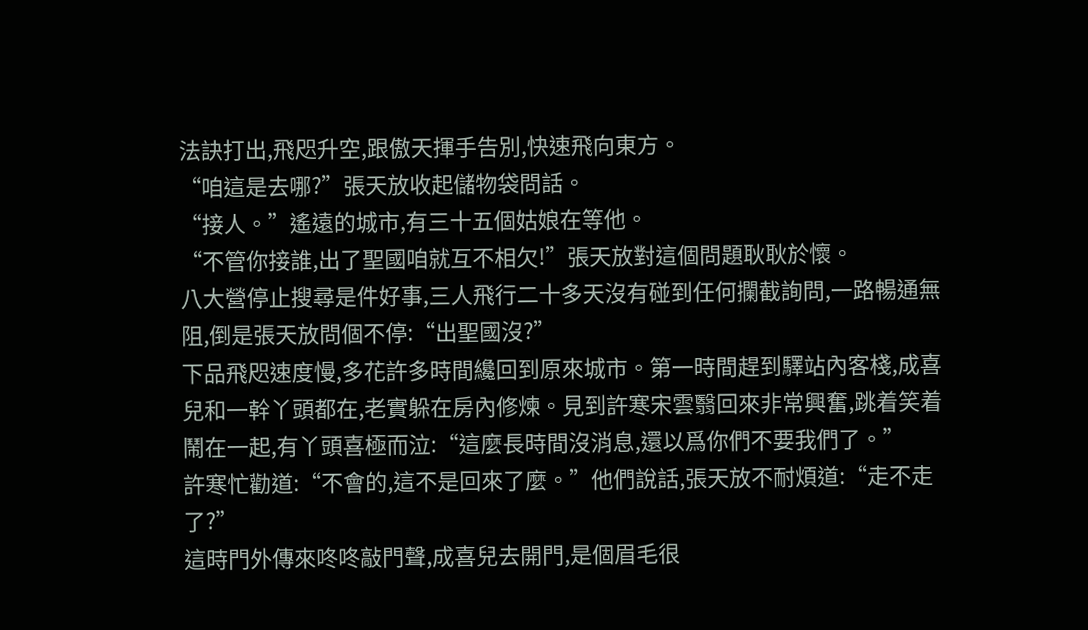法訣打出,飛咫升空,跟傲天揮手告別,快速飛向東方。
“咱這是去哪?”張天放收起儲物袋問話。
“接人。”遙遠的城市,有三十五個姑娘在等他。
“不管你接誰,出了聖國咱就互不相欠!”張天放對這個問題耿耿於懷。
八大營停止搜尋是件好事,三人飛行二十多天沒有碰到任何攔截詢問,一路暢通無阻,倒是張天放問個不停:“出聖國沒?”
下品飛咫速度慢,多花許多時間纔回到原來城市。第一時間趕到驛站內客棧,成喜兒和一幹丫頭都在,老實躲在房內修煉。見到許寒宋雲翳回來非常興奮,跳着笑着鬧在一起,有丫頭喜極而泣:“這麼長時間沒消息,還以爲你們不要我們了。”
許寒忙勸道:“不會的,這不是回來了麼。”他們說話,張天放不耐煩道:“走不走了?”
這時門外傳來咚咚敲門聲,成喜兒去開門,是個眉毛很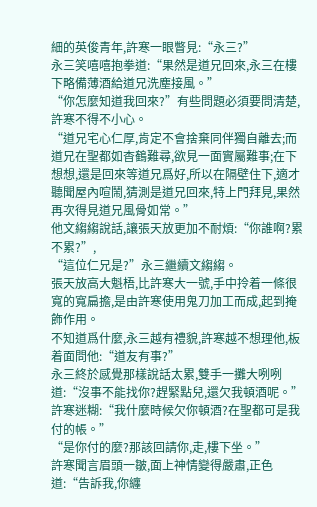細的英俊青年,許寒一眼瞥見:“永三?”
永三笑嘻嘻抱拳道:“果然是道兄回來,永三在樓下略備薄酒給道兄洗塵接風。”
“你怎麼知道我回來?”有些問題必須要問清楚,許寒不得不小心。
“道兄宅心仁厚,肯定不會捨棄同伴獨自離去;而道兄在聖都如杳鶴難尋,欲見一面實屬難事;在下想想,還是回來等道兄爲好,所以在隔壁住下,適才聽聞屋內喧鬧,猜測是道兄回來,特上門拜見,果然再次得見道兄風骨如常。”
他文縐縐說話,讓張天放更加不耐煩:“你誰啊?累不累?”,
“這位仁兄是?”永三繼續文縐縐。
張天放高大魁梧,比許寒大一號,手中拎着一條很寬的寬扁擔,是由許寒使用鬼刀加工而成,起到掩飾作用。
不知道爲什麼,永三越有禮貌,許寒越不想理他,板着面問他:“道友有事?”
永三終於感覺那樣說話太累,雙手一攤大咧咧道:“沒事不能找你?趕緊點兒,還欠我頓酒呢。”
許寒迷糊:“我什麼時候欠你頓酒?在聖都可是我付的帳。”
“是你付的麼?那該回請你,走,樓下坐。”
許寒聞言眉頭一皺,面上神情變得嚴肅,正色道:“告訴我,你纏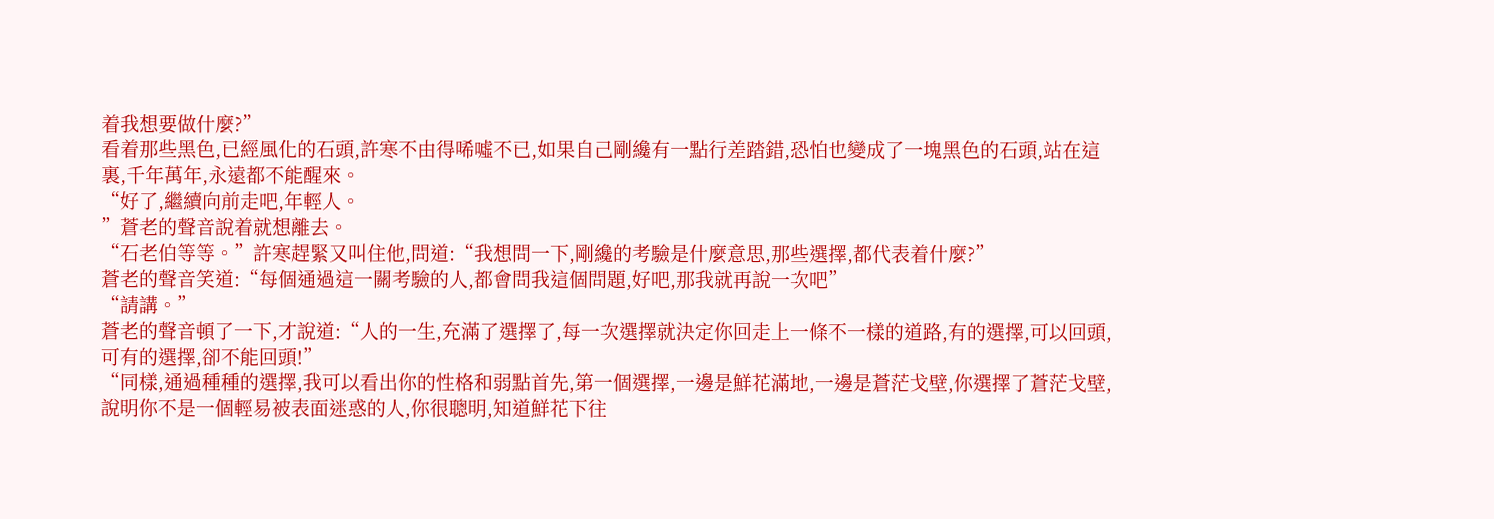着我想要做什麼?”
看着那些黑色,已經風化的石頭,許寒不由得唏噓不已,如果自己剛纔有一點行差踏錯,恐怕也變成了一塊黑色的石頭,站在這裏,千年萬年,永遠都不能醒來。
“好了,繼續向前走吧,年輕人。
”蒼老的聲音說着就想離去。
“石老伯等等。”許寒趕緊又叫住他,問道:“我想問一下,剛纔的考驗是什麼意思,那些選擇,都代表着什麼?”
蒼老的聲音笑道:“每個通過這一關考驗的人,都會問我這個問題,好吧,那我就再說一次吧”
“請講。”
蒼老的聲音頓了一下,才說道:“人的一生,充滿了選擇了,每一次選擇就決定你回走上一條不一樣的道路,有的選擇,可以回頭,可有的選擇,卻不能回頭!”
“同樣,通過種種的選擇,我可以看出你的性格和弱點首先,第一個選擇,一邊是鮮花滿地,一邊是蒼茫戈壁,你選擇了蒼茫戈壁,說明你不是一個輕易被表面迷惑的人,你很聰明,知道鮮花下往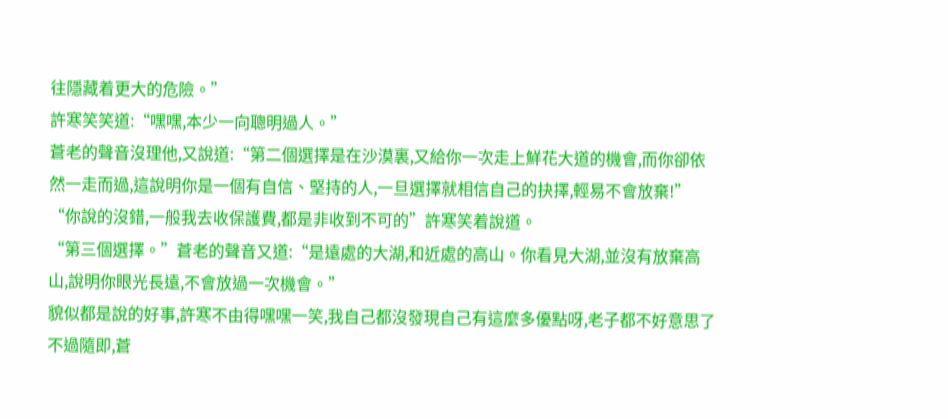往隱藏着更大的危險。”
許寒笑笑道:“嘿嘿,本少一向聰明過人。”
蒼老的聲音沒理他,又說道:“第二個選擇是在沙漠裏,又給你一次走上鮮花大道的機會,而你卻依然一走而過,這說明你是一個有自信、堅持的人,一旦選擇就相信自己的抉擇,輕易不會放棄!”
“你說的沒錯,一般我去收保護費,都是非收到不可的”許寒笑着說道。
“第三個選擇。”蒼老的聲音又道:“是遠處的大湖,和近處的高山。你看見大湖,並沒有放棄高山,說明你眼光長遠,不會放過一次機會。”
貌似都是說的好事,許寒不由得嘿嘿一笑,我自己都沒發現自己有這麼多優點呀,老子都不好意思了
不過隨即,蒼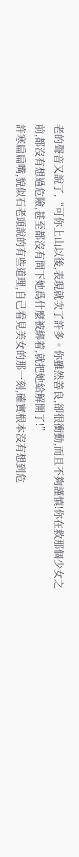老的聲音又說了,“可你上山以後,表現就次了許多。你雖然善良,卻很衝動,而且不夠謹慎!你在救那個少女之前,都沒有想過危險,甚至都沒有問下她爲什麼被綁着,就把她給解開了!”
許寒扁扁嘴,貌似石老頭說的有些道理,自己看見美女的那一刻,確實根本沒有想到危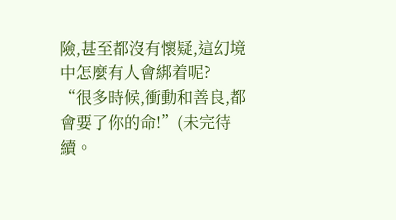險,甚至都沒有懷疑,這幻境中怎麼有人會綁着呢?
“很多時候,衝動和善良,都會要了你的命!”(未完待續。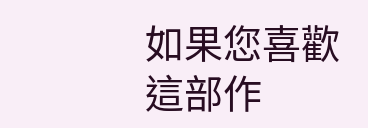如果您喜歡這部作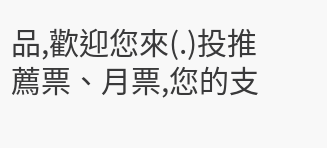品,歡迎您來(.)投推薦票、月票,您的支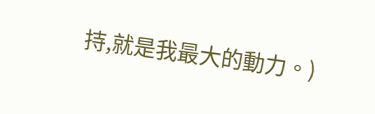持,就是我最大的動力。)